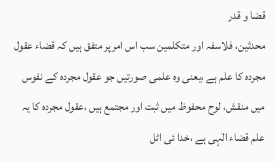قضا و قدر
محدثین، فلاسفہ اور متکلمین سب اس امرپر متفق ہیں کہ قضاء عقول مجردہ کا علم ہے ،یعنی وہ علمی صورتیں جو عقول مجردہ کے نفوس میں منقش، لوح محفوظ میں ثبت اور مجتمع ہیں ،عقول مجردہ کا یہ علم قضاء الٰہی ہے ،خدا ئی اٹل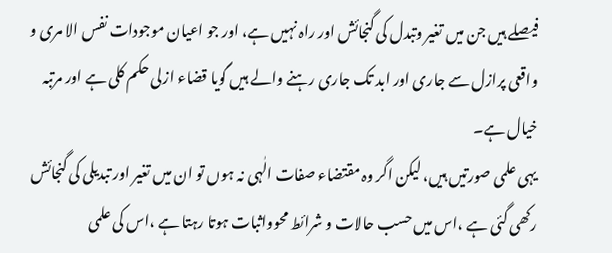فیصلے ہیں جن میں تغیر وتبدل کی گنجائش اور راہ نہیں ہے، اور جو اعیان موجودات نفس الا مری و واقعی پرازل سے جاری اور ابد تک جاری رہنے والے ہیں گویا قضاء ازلی حکم کلی ہے اور مرتبہ خیال ہے۔
یہی علمی صورتیں ہیں، لیکن اگر وہ مقتضاء صفات الٰہی نہ ہوں تو ان میں تغیر اور تبدیلی کی گنجائش رکھی گئی ہے ،اس میں حسب حالات و شرائط محوواثبات ہوتا رہتا ہے ،اس کی علمی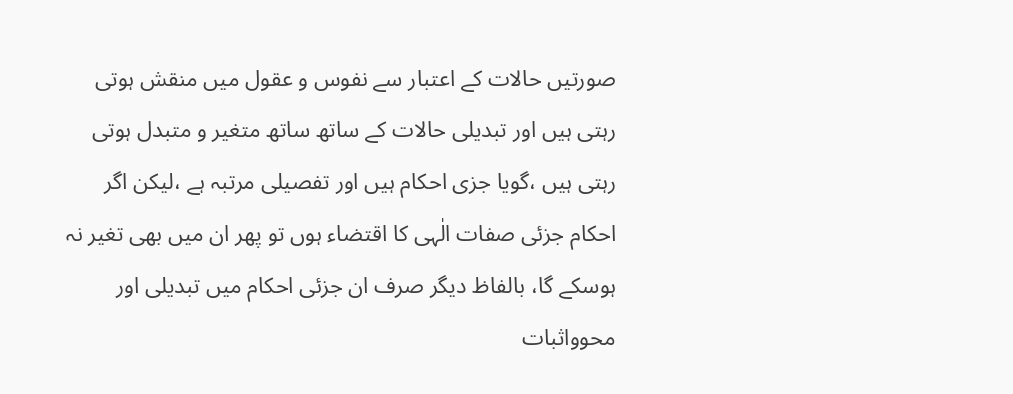صورتیں حالات کے اعتبار سے نفوس و عقول میں منقش ہوتی رہتی ہیں اور تبدیلی حالات کے ساتھ ساتھ متغیر و متبدل ہوتی رہتی ہیں ،گویا جزی احکام ہیں اور تفصیلی مرتبہ ہے ،لیکن اگر احکام جزئی صفات الٰہی کا اقتضاء ہوں تو پھر ان میں بھی تغیر نہ ہوسکے گا، بالفاظ دیگر صرف ان جزئی احکام میں تبدیلی اور محوواثبات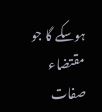ہوسکے گا جو مقتضاء صفات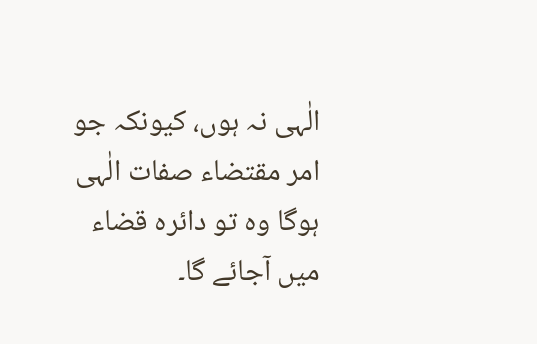الٰہی نہ ہوں، کیونکہ جو امر مقتضاء صفات الٰہی ہوگا وہ تو دائرہ قضاء میں آجائے گا۔